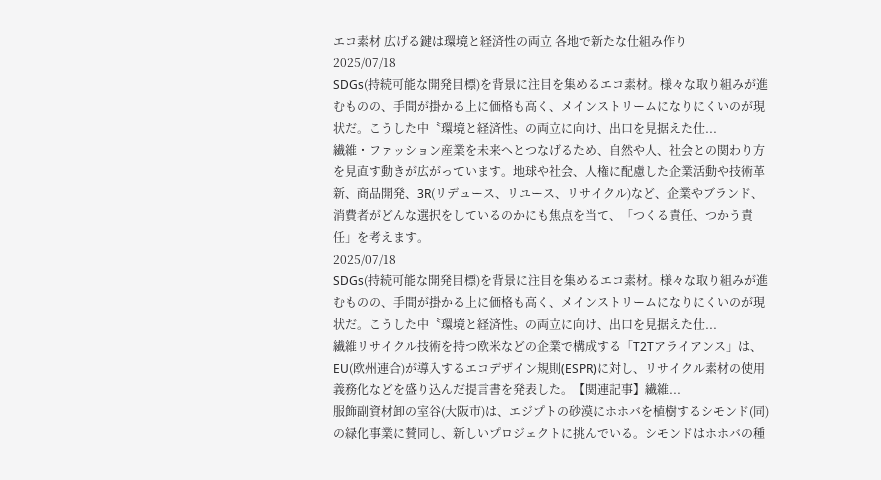エコ素材 広げる鍵は環境と経済性の両立 各地で新たな仕組み作り
2025/07/18
SDGs(持続可能な開発目標)を背景に注目を集めるエコ素材。様々な取り組みが進むものの、手間が掛かる上に価格も高く、メインストリームになりにくいのが現状だ。こうした中〝環境と経済性〟の両立に向け、出口を見据えた仕...
繊維・ファッション産業を未来へとつなげるため、自然や人、社会との関わり方を見直す動きが広がっています。地球や社会、人権に配慮した企業活動や技術革新、商品開発、3R(リデュース、リユース、リサイクル)など、企業やブランド、消費者がどんな選択をしているのかにも焦点を当て、「つくる責任、つかう責任」を考えます。
2025/07/18
SDGs(持続可能な開発目標)を背景に注目を集めるエコ素材。様々な取り組みが進むものの、手間が掛かる上に価格も高く、メインストリームになりにくいのが現状だ。こうした中〝環境と経済性〟の両立に向け、出口を見据えた仕...
繊維リサイクル技術を持つ欧米などの企業で構成する「T2Tアライアンス」は、EU(欧州連合)が導入するエコデザイン規則(ESPR)に対し、リサイクル素材の使用義務化などを盛り込んだ提言書を発表した。【関連記事】繊維...
服飾副資材卸の室谷(大阪市)は、エジプトの砂漠にホホバを植樹するシモンド(同)の緑化事業に賛同し、新しいプロジェクトに挑んでいる。シモンドはホホバの種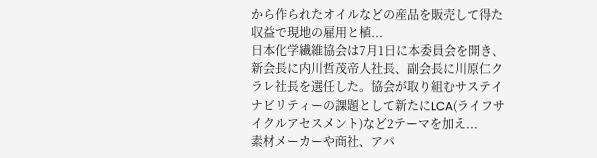から作られたオイルなどの産品を販売して得た収益で現地の雇用と植...
日本化学繊維協会は7月1日に本委員会を開き、新会長に内川哲茂帝人社長、副会長に川原仁クラレ社長を選任した。協会が取り組むサステイナビリティーの課題として新たにLCA(ライフサイクルアセスメント)など2テーマを加え...
素材メーカーや商社、アパ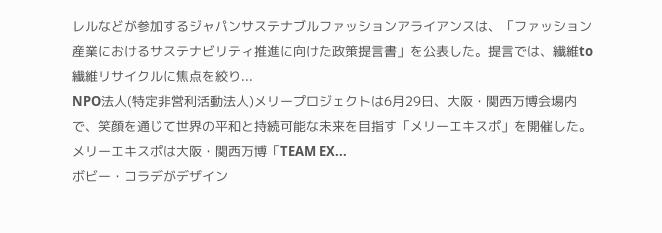レルなどが参加するジャパンサステナブルファッションアライアンスは、「ファッション産業におけるサステナビリティ推進に向けた政策提言書」を公表した。提言では、繊維to繊維リサイクルに焦点を絞り...
NPO法人(特定非営利活動法人)メリープロジェクトは6月29日、大阪・関西万博会場内で、笑顔を通じて世界の平和と持続可能な未来を目指す「メリーエキスポ」を開催した。 メリーエキスポは大阪・関西万博「TEAM EX...
ボビー・コラデがデザイン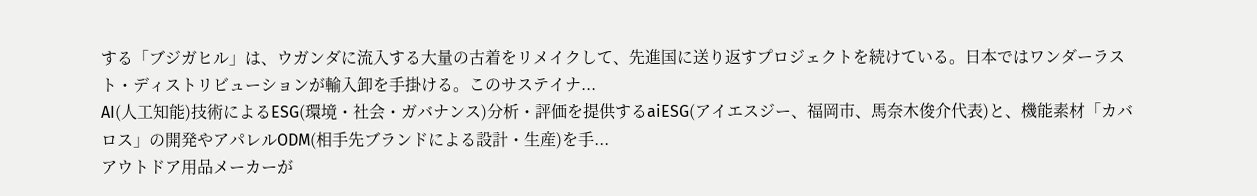する「ブジガヒル」は、ウガンダに流入する大量の古着をリメイクして、先進国に送り返すプロジェクトを続けている。日本ではワンダーラスト・ディストリビューションが輸入卸を手掛ける。このサステイナ...
AI(人工知能)技術によるESG(環境・社会・ガバナンス)分析・評価を提供するaiESG(アイエスジー、福岡市、馬奈木俊介代表)と、機能素材「カバロス」の開発やアパレルODM(相手先ブランドによる設計・生産)を手...
アウトドア用品メーカーが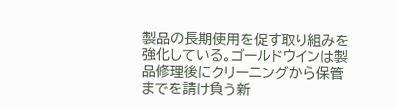製品の長期使用を促す取り組みを強化している。ゴールドウインは製品修理後にクリーニングから保管までを請け負う新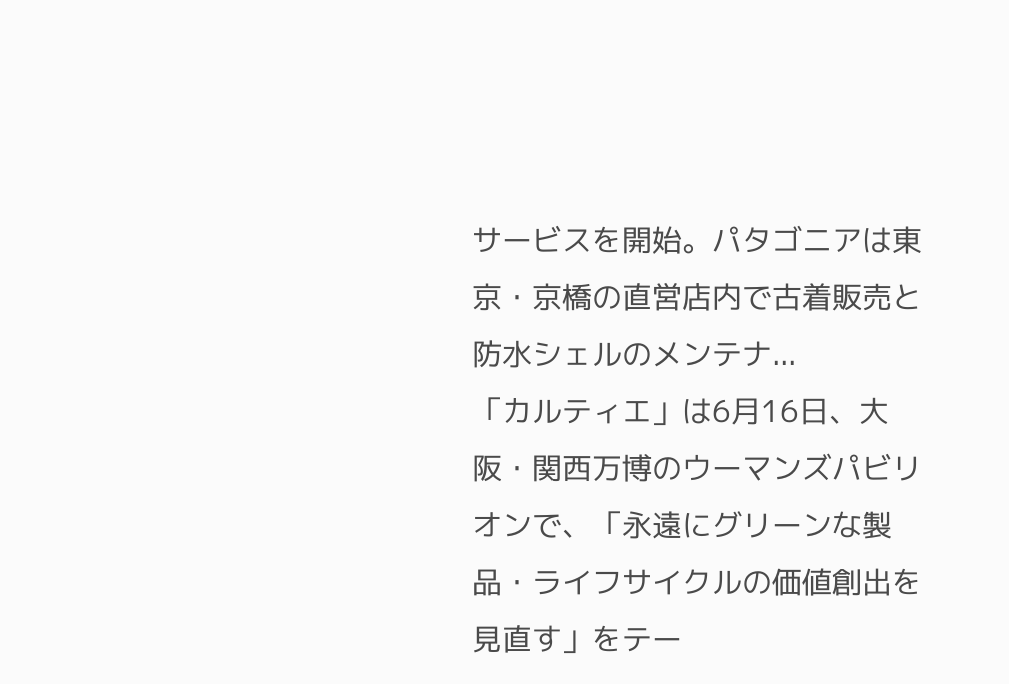サービスを開始。パタゴニアは東京・京橋の直営店内で古着販売と防水シェルのメンテナ...
「カルティエ」は6月16日、大阪・関西万博のウーマンズパビリオンで、「永遠にグリーンな製品・ライフサイクルの価値創出を見直す」をテー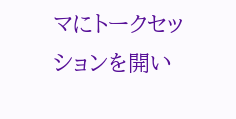マにトークセッションを開い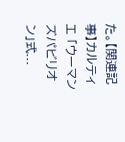た。【関連記事】カルティエ 「ウーマンズパビリオン」式...